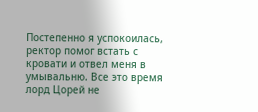Постепенно я успокоилась, ректор помог встать с кровати и отвел меня в умывальню. Все это время лорд Цорей не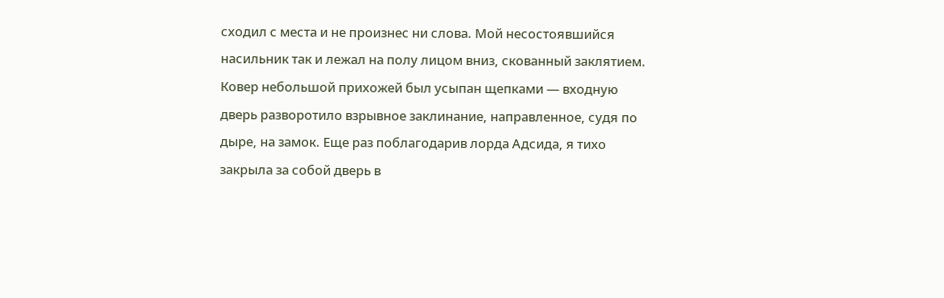сходил с места и не произнес ни слова. Мой несостоявшийся насильник так и лежал на полу лицом вниз, скованный заклятием. Ковер небольшой прихожей был усыпан щепками — входную дверь разворотило взрывное заклинание, направленное, судя по дыре, на замок. Еще раз поблагодарив лорда Адсида, я тихо закрыла за собой дверь в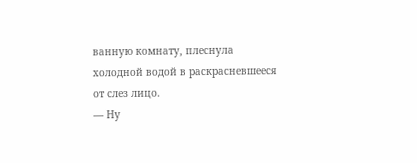ванную комнату, плеснула холодной водой в раскрасневшееся от слез лицо.
— Ну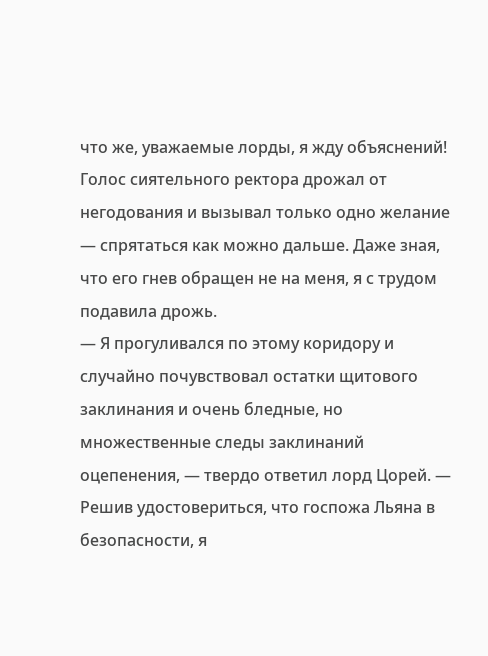что же, уважаемые лорды, я жду объяснений!
Голос сиятельного ректора дрожал от негодования и вызывал только одно желание — спрятаться как можно дальше. Даже зная, что его гнев обращен не на меня, я с трудом подавила дрожь.
— Я прогуливался по этому коридору и случайно почувствовал остатки щитового заклинания и очень бледные, но множественные следы заклинаний оцепенения, — твердо ответил лорд Цорей. — Решив удостовериться, что госпожа Льяна в безопасности, я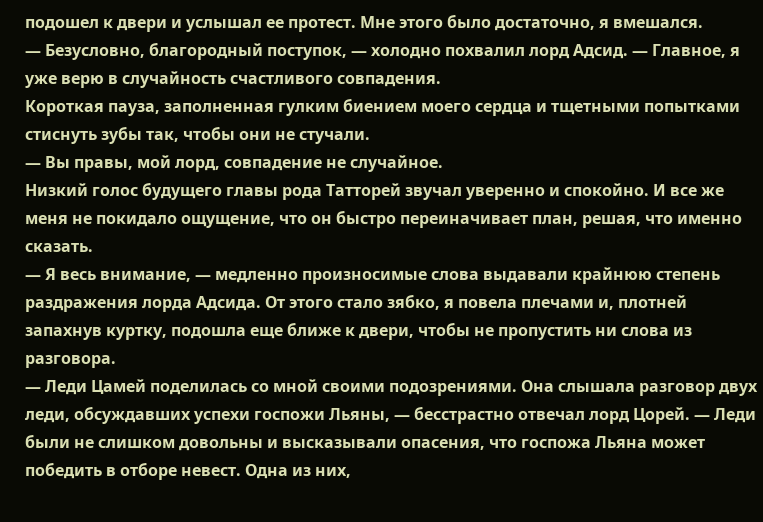подошел к двери и услышал ее протест. Мне этого было достаточно, я вмешался.
— Безусловно, благородный поступок, — холодно похвалил лорд Адсид. — Главное, я уже верю в случайность счастливого совпадения.
Короткая пауза, заполненная гулким биением моего сердца и тщетными попытками стиснуть зубы так, чтобы они не стучали.
— Вы правы, мой лорд, совпадение не случайное.
Низкий голос будущего главы рода Татторей звучал уверенно и спокойно. И все же меня не покидало ощущение, что он быстро переиначивает план, решая, что именно сказать.
— Я весь внимание, — медленно произносимые слова выдавали крайнюю степень раздражения лорда Адсида. От этого стало зябко, я повела плечами и, плотней запахнув куртку, подошла еще ближе к двери, чтобы не пропустить ни слова из разговора.
— Леди Цамей поделилась со мной своими подозрениями. Она слышала разговор двух леди, обсуждавших успехи госпожи Льяны, — бесстрастно отвечал лорд Цорей. — Леди были не слишком довольны и высказывали опасения, что госпожа Льяна может победить в отборе невест. Одна из них,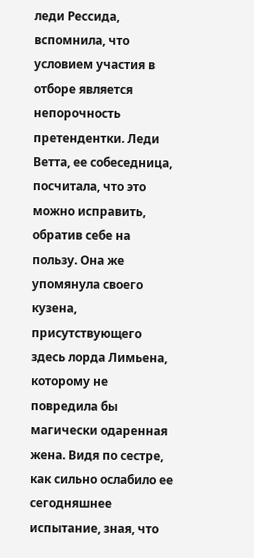леди Рессида, вспомнила, что условием участия в отборе является непорочность претендентки. Леди Ветта, ее собеседница, посчитала, что это можно исправить, обратив себе на пользу. Она же упомянула своего кузена, присутствующего здесь лорда Лимьена, которому не повредила бы магически одаренная жена. Видя по сестре, как сильно ослабило ее сегодняшнее испытание, зная, что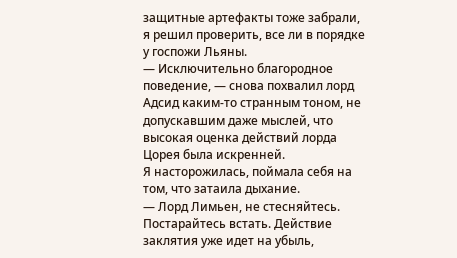защитные артефакты тоже забрали, я решил проверить, все ли в порядке у госпожи Льяны.
— Исключительно благородное поведение, — снова похвалил лорд Адсид каким-то странным тоном, не допускавшим даже мыслей, что высокая оценка действий лорда Цорея была искренней.
Я насторожилась, поймала себя на том, что затаила дыхание.
— Лорд Лимьен, не стесняйтесь. Постарайтесь встать. Действие заклятия уже идет на убыль,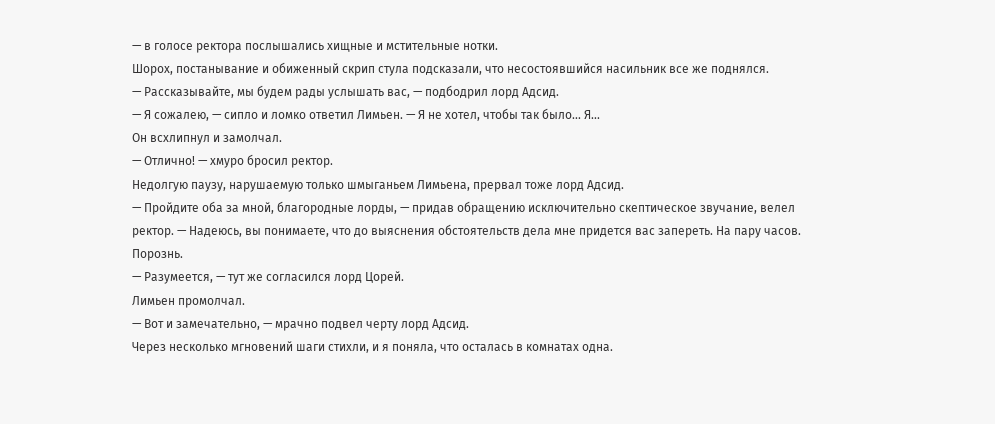— в голосе ректора послышались хищные и мстительные нотки.
Шорох, постанывание и обиженный скрип стула подсказали, что несостоявшийся насильник все же поднялся.
— Рассказывайте, мы будем рады услышать вас, — подбодрил лорд Адсид.
— Я сожалею, — сипло и ломко ответил Лимьен. — Я не хотел, чтобы так было... Я...
Он всхлипнул и замолчал.
— Отлично! — хмуро бросил ректор.
Недолгую паузу, нарушаемую только шмыганьем Лимьена, прервал тоже лорд Адсид.
— Пройдите оба за мной, благородные лорды, — придав обращению исключительно скептическое звучание, велел ректор. — Надеюсь, вы понимаете, что до выяснения обстоятельств дела мне придется вас запереть. На пару часов. Порознь.
— Разумеется, — тут же согласился лорд Цорей.
Лимьен промолчал.
— Вот и замечательно, — мрачно подвел черту лорд Адсид.
Через несколько мгновений шаги стихли, и я поняла, что осталась в комнатах одна.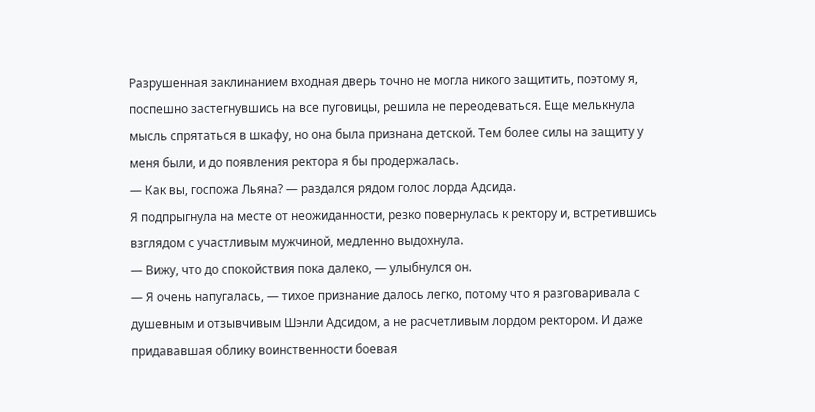Разрушенная заклинанием входная дверь точно не могла никого защитить, поэтому я, поспешно застегнувшись на все пуговицы, решила не переодеваться. Еще мелькнула мысль спрятаться в шкафу, но она была признана детской. Тем более силы на защиту у меня были, и до появления ректора я бы продержалась.
— Как вы, госпожа Льяна? — раздался рядом голос лорда Адсида.
Я подпрыгнула на месте от неожиданности, резко повернулась к ректору и, встретившись взглядом с участливым мужчиной, медленно выдохнула.
— Вижу, что до спокойствия пока далеко, — улыбнулся он.
— Я очень напугалась, — тихое признание далось легко, потому что я разговаривала с душевным и отзывчивым Шэнли Адсидом, а не расчетливым лордом ректором. И даже придававшая облику воинственности боевая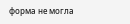форма не могла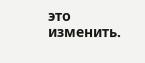это изменить.